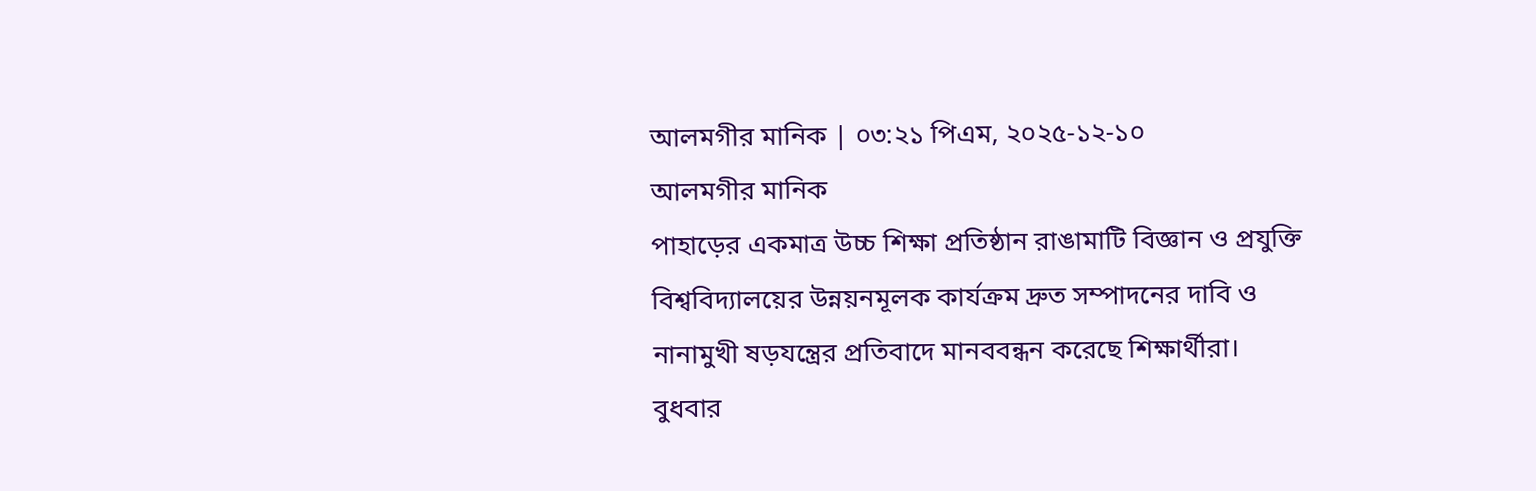আলমগীর মানিক | ০৩:২১ পিএম, ২০২৫-১২-১০
আলমগীর মানিক
পাহাড়ের একমাত্র উচ্চ শিক্ষা প্রতিষ্ঠান রাঙামাটি বিজ্ঞান ও প্রযুক্তি বিশ্ববিদ্যালয়ের উন্নয়নমূলক কার্যক্রম দ্রুত সম্পাদনের দাবি ও নানামুখী ষড়যন্ত্রের প্রতিবাদে মানববন্ধন করেছে শিক্ষার্থীরা।
বুধবার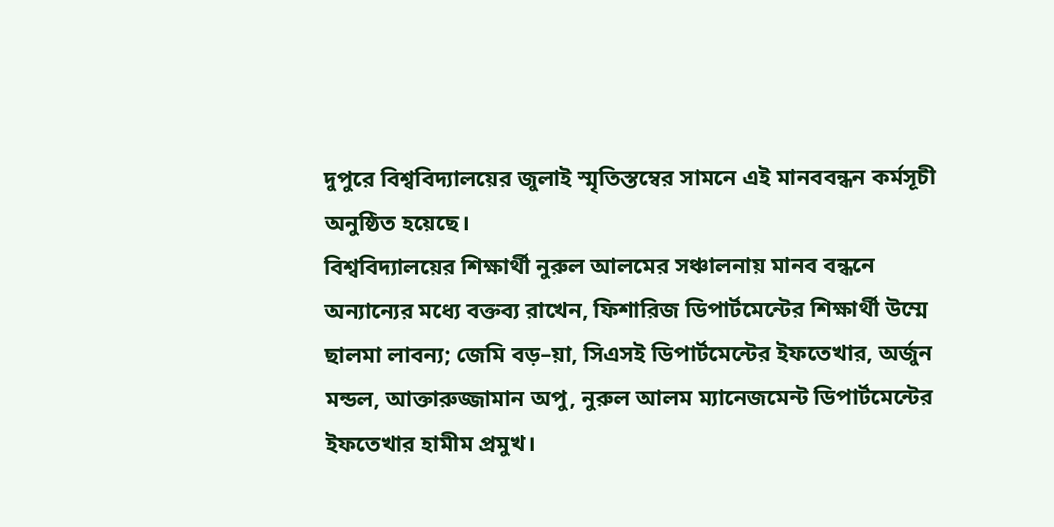দুপুরে বিশ্ববিদ্যালয়ের জুলাই স্মৃতিস্তম্বের সামনে এই মানববন্ধন কর্মসূচী অনুষ্ঠিত হয়েছে।
বিশ্ববিদ্যালয়ের শিক্ষার্থী নুরুল আলমের সঞ্চালনায় মানব বন্ধনে অন্যান্যের মধ্যে বক্তব্য রাখেন, ফিশারিজ ডিপার্টমেন্টের শিক্ষার্থী উম্মে ছালমা লাবন্য; জেমি বড়–য়া, সিএসই ডিপার্টমেন্টের ইফতেখার, অর্জুন মন্ডল, আক্তারুজ্জামান অপু, নুরুল আলম ম্যানেজমেন্ট ডিপার্টমেন্টের ইফতেখার হামীম প্রমুখ।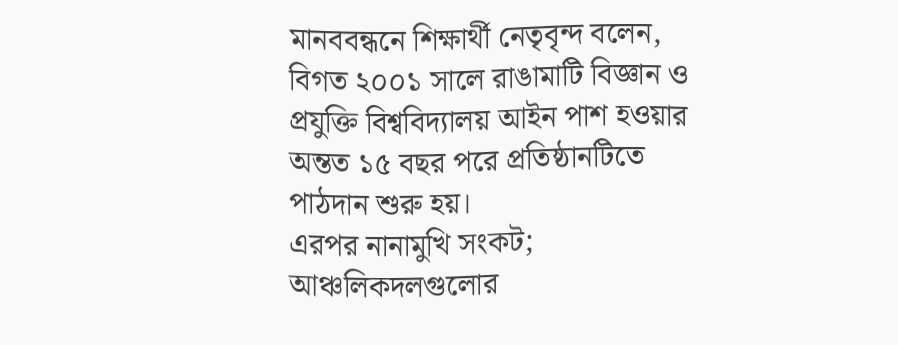মানববন্ধনে শিক্ষার্থী নেতৃবৃন্দ বলেন, বিগত ২০০১ সালে রাঙামাটি বিজ্ঞান ও প্রযুক্তি বিশ্ববিদ্যালয় আইন পাশ হওয়ার অন্তত ১৫ বছর পরে প্রতিষ্ঠানটিতে পাঠদান শুরু হয়।
এরপর নানামুখি সংকট; আঞ্চলিকদলগুলোর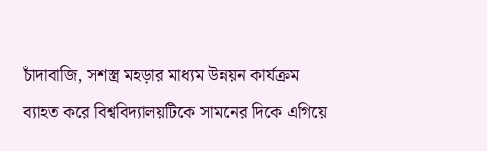চাঁদাবাজি, সশস্ত্র মহড়ার মাধ্যম উন্নয়ন কার্যক্রম ব্যাহত করে বিশ্ববিদ্যালয়টিকে সামনের দিকে এগিয়ে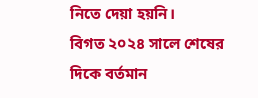নিতে দেয়া হয়নি।
বিগত ২০২৪ সালে শেষের দিকে বর্তমান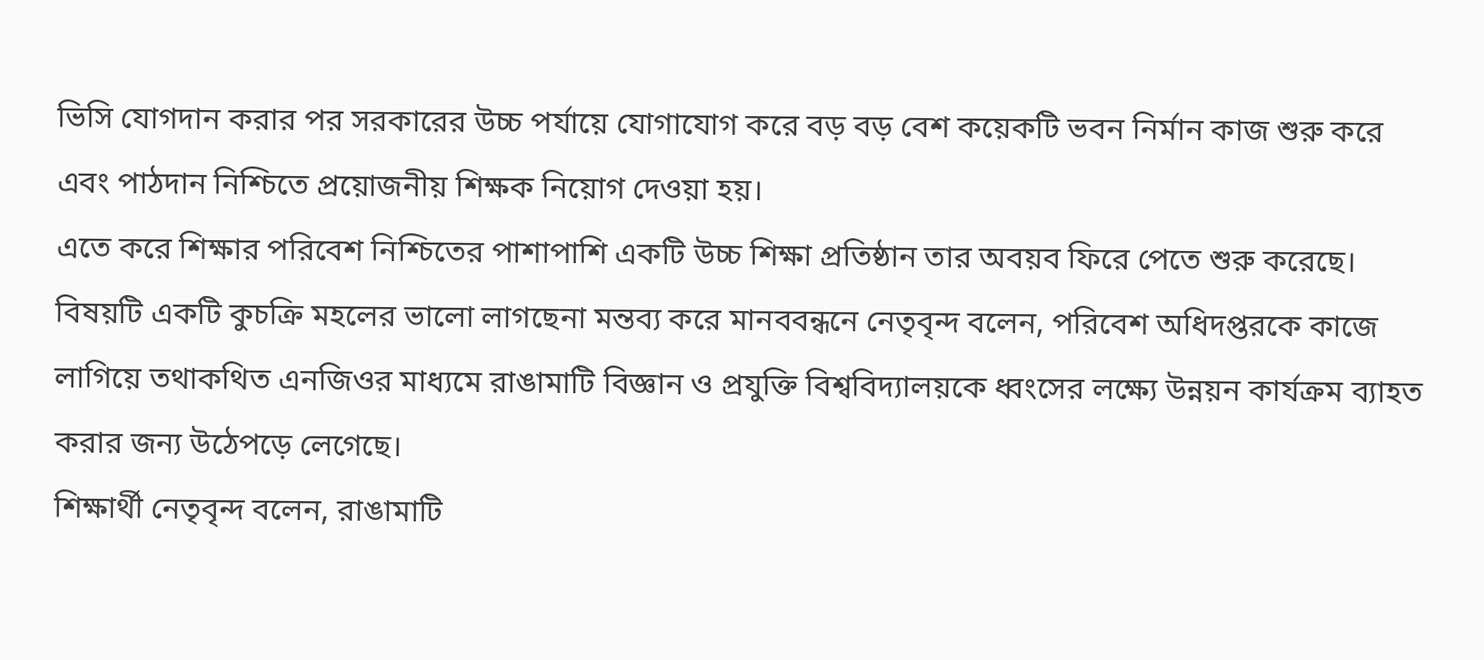ভিসি যোগদান করার পর সরকারের উচ্চ পর্যায়ে যোগাযোগ করে বড় বড় বেশ কয়েকটি ভবন নির্মান কাজ শুরু করে এবং পাঠদান নিশ্চিতে প্রয়োজনীয় শিক্ষক নিয়োগ দেওয়া হয়।
এতে করে শিক্ষার পরিবেশ নিশ্চিতের পাশাপাশি একটি উচ্চ শিক্ষা প্রতিষ্ঠান তার অবয়ব ফিরে পেতে শুরু করেছে।
বিষয়টি একটি কুচক্রি মহলের ভালো লাগছেনা মন্তব্য করে মানববন্ধনে নেতৃবৃন্দ বলেন, পরিবেশ অধিদপ্তরকে কাজে লাগিয়ে তথাকথিত এনজিওর মাধ্যমে রাঙামাটি বিজ্ঞান ও প্রযুক্তি বিশ্ববিদ্যালয়কে ধ্বংসের লক্ষ্যে উন্নয়ন কার্যক্রম ব্যাহত করার জন্য উঠেপড়ে লেগেছে।
শিক্ষার্থী নেতৃবৃন্দ বলেন, রাঙামাটি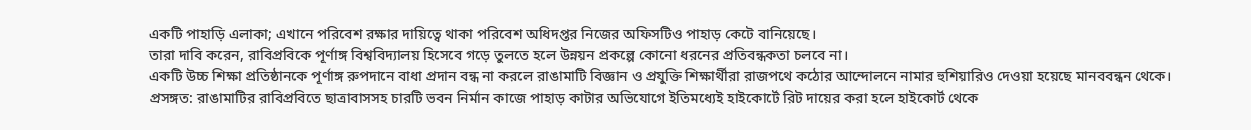একটি পাহাড়ি এলাকা; এখানে পরিবেশ রক্ষার দায়িত্বে থাকা পরিবেশ অধিদপ্তর নিজের অফিসটিও পাহাড় কেটে বানিয়েছে।
তারা দাবি করেন, রাবিপ্রবিকে পূর্ণাঙ্গ বিশ্ববিদ্যালয় হিসেবে গড়ে তুলতে হলে উন্নয়ন প্রকল্পে কোনো ধরনের প্রতিবন্ধকতা চলবে না।
একটি উচ্চ শিক্ষা প্রতিষ্ঠানকে পূর্ণাঙ্গ রুপদানে বাধা প্রদান বন্ধ না করলে রাঙামাটি বিজ্ঞান ও প্রযুক্তি শিক্ষার্থীরা রাজপথে কঠোর আন্দোলনে নামার হুশিয়ারিও দেওয়া হয়েছে মানববন্ধন থেকে।
প্রসঙ্গত: রাঙামাটির রাবিপ্রবিতে ছাত্রাবাসসহ চারটি ভবন নির্মান কাজে পাহাড় কাটার অভিযোগে ইতিমধ্যেই হাইকোর্টে রিট দায়ের করা হলে হাইকোর্ট থেকে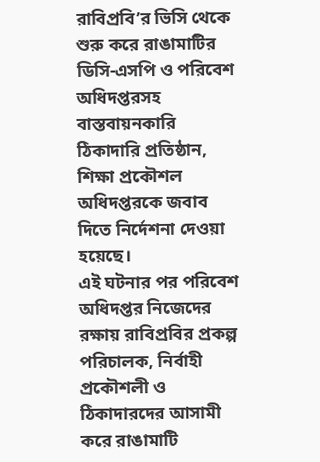রাবিপ্রবি’র ভিসি থেকে শুরু করে রাঙামাটির ডিসি-এসপি ও পরিবেশ অধিদপ্তরসহ বাস্তবায়নকারি ঠিকাদারি প্রতিষ্ঠান, শিক্ষা প্রকৌশল অধিদপ্তরকে জবাব দিতে নির্দেশনা দেওয়া হয়েছে।
এই ঘটনার পর পরিবেশ অধিদপ্তর নিজেদের রক্ষায় রাবিপ্রবির প্রকল্প পরিচালক, নির্বাহী প্রকৌশলী ও ঠিকাদারদের আসামী করে রাঙামাটি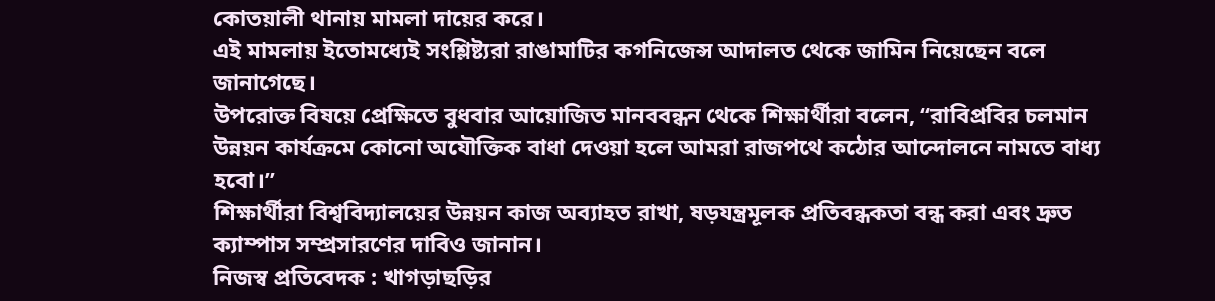কোতয়ালী থানায় মামলা দায়ের করে।
এই মামলায় ইতোমধ্যেই সংশ্লিষ্ট্যরা রাঙামাটির কগনিজেন্স আদালত থেকে জামিন নিয়েছেন বলে জানাগেছে।
উপরোক্ত বিষয়ে প্রেক্ষিতে বুধবার আয়োজিত মানববন্ধন থেকে শিক্ষার্থীরা বলেন, “রাবিপ্রবির চলমান উন্নয়ন কার্যক্রমে কোনো অযৌক্তিক বাধা দেওয়া হলে আমরা রাজপথে কঠোর আন্দোলনে নামতে বাধ্য হবো।”
শিক্ষার্থীরা বিশ্ববিদ্যালয়ের উন্নয়ন কাজ অব্যাহত রাখা, ষড়যন্ত্রমূলক প্রতিবন্ধকতা বন্ধ করা এবং দ্রুত ক্যাম্পাস সম্প্রসারণের দাবিও জানান।
নিজস্ব প্রতিবেদক : খাগড়াছড়ির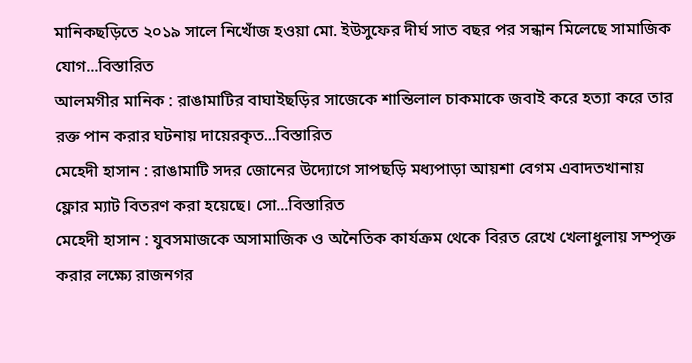মানিকছড়িতে ২০১৯ সালে নিখোঁজ হওয়া মো. ইউসুফের দীর্ঘ সাত বছর পর সন্ধান মিলেছে সামাজিক যোগ...বিস্তারিত
আলমগীর মানিক : রাঙামাটির বাঘাইছড়ির সাজেকে শান্তিলাল চাকমাকে জবাই করে হত্যা করে তার রক্ত পান করার ঘটনায় দায়েরকৃত...বিস্তারিত
মেহেদী হাসান : রাঙামাটি সদর জোনের উদ্যোগে সাপছড়ি মধ্যপাড়া আয়শা বেগম এবাদতখানায় ফ্লোর ম্যাট বিতরণ করা হয়েছে। সো...বিস্তারিত
মেহেদী হাসান : যুবসমাজকে অসামাজিক ও অনৈতিক কার্যক্রম থেকে বিরত রেখে খেলাধুলায় সম্পৃক্ত করার লক্ষ্যে রাজনগর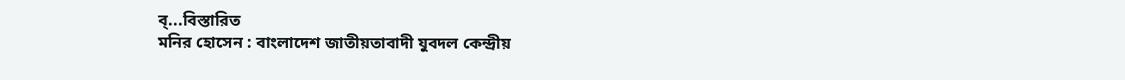ব্...বিস্তারিত
মনির হোসেন : বাংলাদেশ জাতীয়তাবাদী যুবদল কেন্দ্রীয়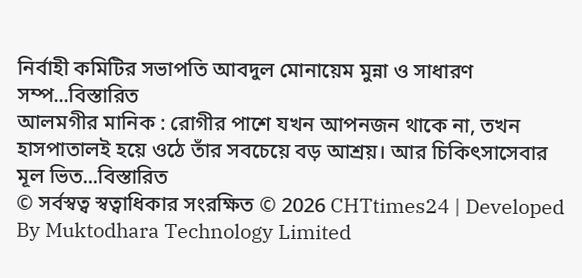নির্বাহী কমিটির সভাপতি আবদুল মোনায়েম মুন্না ও সাধারণ সম্প...বিস্তারিত
আলমগীর মানিক : রোগীর পাশে যখন আপনজন থাকে না, তখন হাসপাতালই হয়ে ওঠে তাঁর সবচেয়ে বড় আশ্রয়। আর চিকিৎসাসেবার মূল ভিত...বিস্তারিত
© সর্বস্বত্ব স্বত্বাধিকার সংরক্ষিত © 2026 CHTtimes24 | Developed By Muktodhara Technology Limited